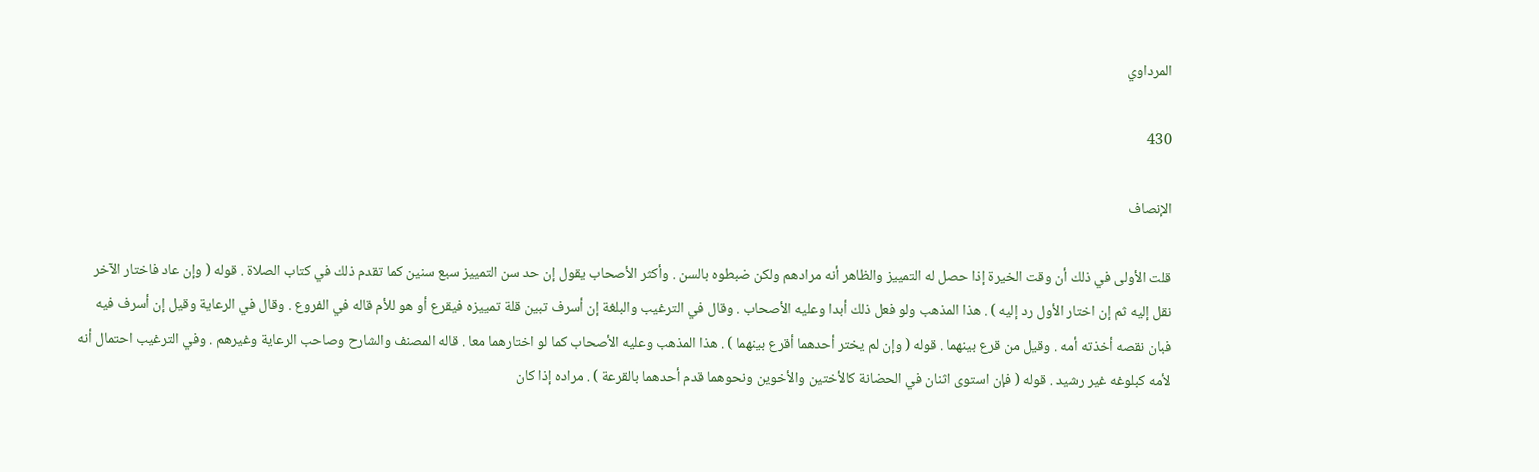المرداوي

430

الإنصاف

قلت الأولى في ذلك أن وقت الخيرة إذا حصل له التمييز والظاهر أنه مرادهم ولكن ضبطوه بالسن . وأكثر الأصحاب يقول إن حد سن التمييز سبع سنين كما تقدم ذلك في كتاب الصلاة . قوله ( وإن عاد فاختار الآخر نقل إليه ثم إن اختار الأول رد إليه ) . هذا المذهب ولو فعل ذلك أبدا وعليه الأصحاب . وقال في الترغيب والبلغة إن أسرف تبين قلة تمييزه فيقرع أو هو للأم قاله في الفروع . وقال في الرعاية وقيل إن أسرف فيه فبان نقصه أخذته أمه . وقيل من قرع بينهما . قوله ( وإن لم يختر أحدهما أقرع بينهما ) . هذا المذهب وعليه الأصحاب كما لو اختارهما معا . قاله المصنف والشارح وصاحب الرعاية وغيرهم . وفي الترغيب احتمال أنه لأمه كبلوغه غير رشيد . قوله ( فإن استوى اثنان في الحضانة كالأختين والأخوين ونحوهما قدم أحدهما بالقرعة ) . مراده إذا كان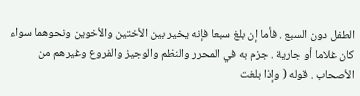الطفل دون السبع . فأما إن بلغ سبعا فإنه يخير بين الأختين والأخوين ونحوهما سواء كان غلاما أو جارية . جزم به في المحرر والنظم والوجيز والفروع وغيرهم من الأصحاب . قوله ( وإذا بلغت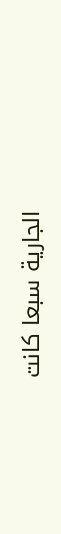الجارية سبعا كانت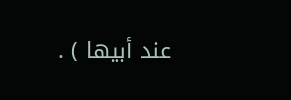عند أبيها ) .